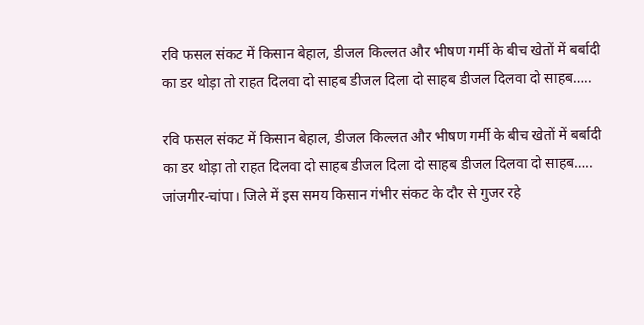रवि फसल संकट में किसान बेहाल, डीजल किल्लत और भीषण गर्मी के बीच खेतों में बर्बादी का डर थोड़ा तो राहत दिलवा दो साहब डीजल दिला दो साहब डीजल दिलवा दो साहब…..

रवि फसल संकट में किसान बेहाल, डीजल किल्लत और भीषण गर्मी के बीच खेतों में बर्बादी का डर थोड़ा तो राहत दिलवा दो साहब डीजल दिला दो साहब डीजल दिलवा दो साहब…..
जांजगीर-चांपा। जिले में इस समय किसान गंभीर संकट के दौर से गुजर रहे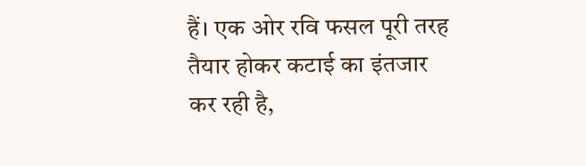हैं। एक ओर रवि फसल पूरी तरह तैयार होकर कटाई का इंतजार कर रही है,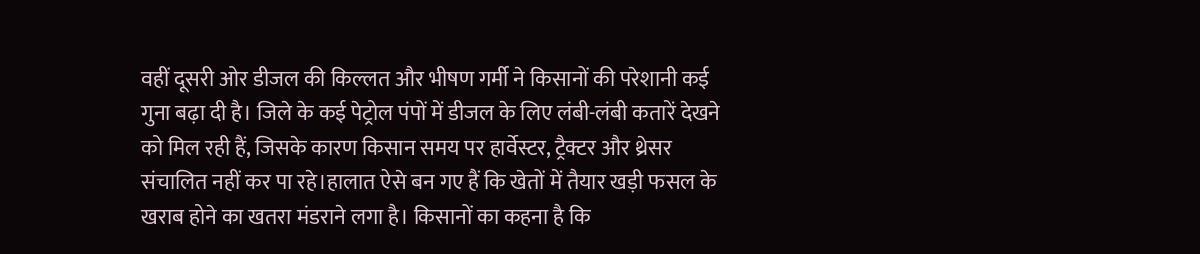वहीं दूसरी ओर डीजल की किल्लत और भीषण गर्मी ने किसानों की परेशानी कई गुना बढ़ा दी है। जिले के कई पेट्रोल पंपों में डीजल के लिए लंबी-लंबी कतारें देखने को मिल रही हैं, जिसके कारण किसान समय पर हार्वेस्टर, ट्रैक्टर और थ्रेसर संचालित नहीं कर पा रहे।हालात ऐसे बन गए हैं कि खेतों में तैयार खड़ी फसल के खराब होने का खतरा मंडराने लगा है। किसानों का कहना है कि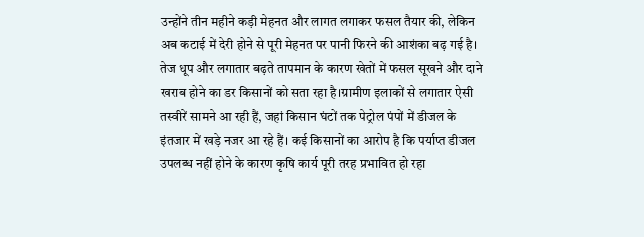उन्होंने तीन महीने कड़ी मेहनत और लागत लगाकर फसल तैयार की, लेकिन अब कटाई में देरी होने से पूरी मेहनत पर पानी फिरने की आशंका बढ़ गई है। तेज धूप और लगातार बढ़ते तापमान के कारण खेतों में फसल सूखने और दाने खराब होने का डर किसानों को सता रहा है।ग्रामीण इलाकों से लगातार ऐसी तस्वीरें सामने आ रही हैं, जहां किसान घंटों तक पेट्रोल पंपों में डीजल के इंतजार में खड़े नजर आ रहे हैं। कई किसानों का आरोप है कि पर्याप्त डीजल उपलब्ध नहीं होने के कारण कृषि कार्य पूरी तरह प्रभावित हो रहा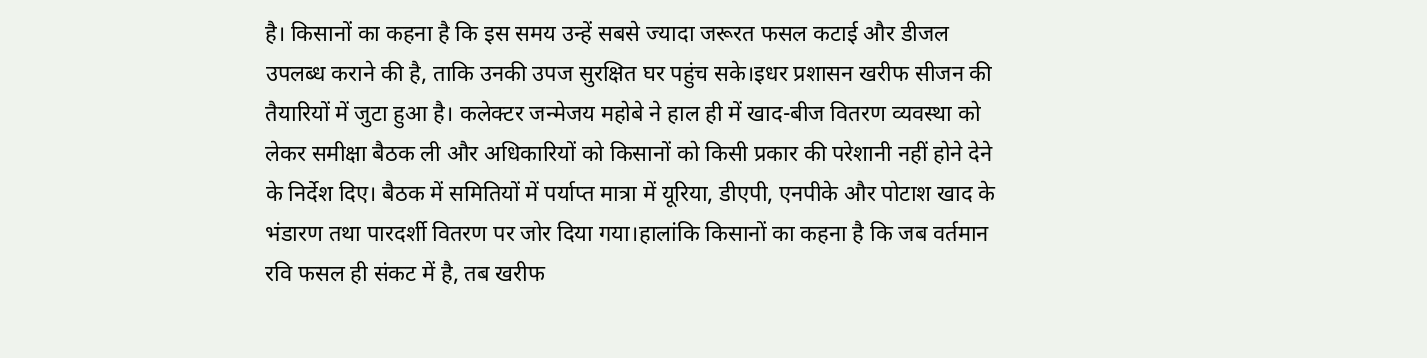है। किसानों का कहना है कि इस समय उन्हें सबसे ज्यादा जरूरत फसल कटाई और डीजल उपलब्ध कराने की है, ताकि उनकी उपज सुरक्षित घर पहुंच सके।इधर प्रशासन खरीफ सीजन की तैयारियों में जुटा हुआ है। कलेक्टर जन्मेजय महोबे ने हाल ही में खाद-बीज वितरण व्यवस्था को लेकर समीक्षा बैठक ली और अधिकारियों को किसानों को किसी प्रकार की परेशानी नहीं होने देने के निर्देश दिए। बैठक में समितियों में पर्याप्त मात्रा में यूरिया, डीएपी, एनपीके और पोटाश खाद के भंडारण तथा पारदर्शी वितरण पर जोर दिया गया।हालांकि किसानों का कहना है कि जब वर्तमान रवि फसल ही संकट में है, तब खरीफ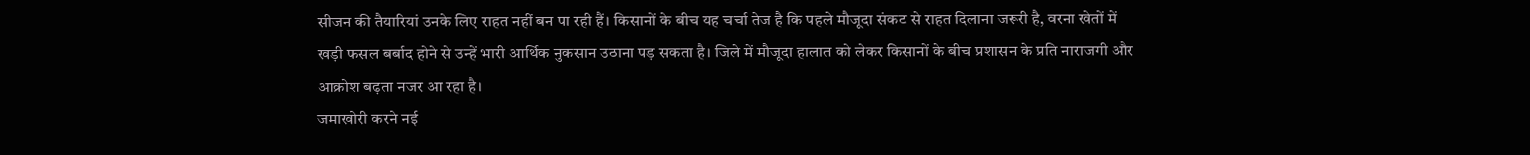सीजन की तैयारियां उनके लिए राहत नहीं बन पा रही हैं। किसानों के बीच यह चर्चा तेज है कि पहले मौजूदा संकट से राहत दिलाना जरूरी है, वरना खेतों में खड़ी फसल बर्बाद होने से उन्हें भारी आर्थिक नुकसान उठाना पड़ सकता है। जिले में मौजूदा हालात को लेकर किसानों के बीच प्रशासन के प्रति नाराजगी और आक्रोश बढ़ता नजर आ रहा है।
जमाखोरी करने नई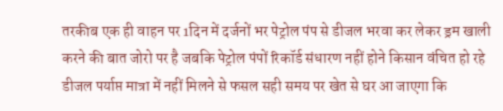तरकीब एक ही वाहन पर 1दिन में दर्जनों भर पेट्रोल पंप से डीजल भरवा कर लेकर ड्रम खाली करने की बात जोरो पर है जबकि पेट्रोल पंपों रिकॉर्ड संधारण नहीं होने किसान वंचित हो रहे डीजल पर्याप्त मात्रा में नहीं मिलने से फसल सही समय पर खेत से घर आ जाएगा कि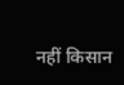नहीं किसान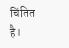चिंतित है।